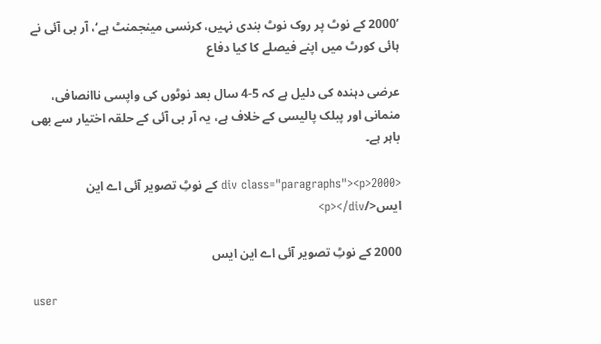’2000 کے نوٹ پر روک نوٹ بندی نہیں، کرنسی مینجمنٹ ہے‘، آر بی آئی نے ہائی کورٹ میں اپنے فیصلے کا کیا دفاع

عرضی دہندہ کی دلیل ہے کہ 5-4 سال بعد نوٹوں کی واپسی ناانصافی، منمانی اور پبلک پالیسی کے خلاف ہے، یہ آر بی آئی کے حلقہ اختیار سے بھی باہر ہے۔

<div class="paragraphs"><p>2000 کے نوٹِ تصویر آئی اے این ایس</p></div>

2000 کے نوٹِ تصویر آئی اے این ایس

user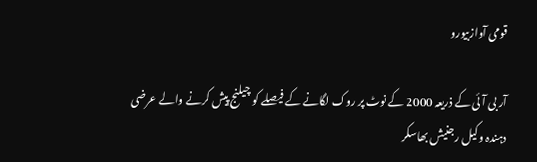قومی آوازبیورو

آر بی آئی کے ذریعہ 2000 کے نوٹ پر روک لگانے کے فیصلے کو چیلنج پیش کرنے والے عرضی دہندہ وکیل رجنیش بھاسکر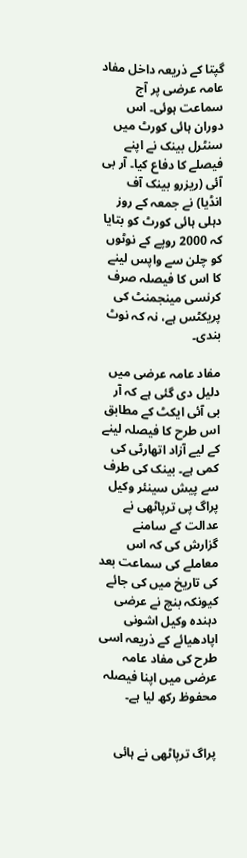گپتا کے ذریعہ داخل مفاد عامہ عرضی پر آج سماعت ہوئی۔ اس دوران ہائی کورٹ میں سنٹرل بینک نے اپنے فیصلے کا دفاع کیا۔ آر بی آئی (ریزرو بینک آف انڈیا) نے جمعہ کے روز دہلی ہائی کورٹ کو بتایا کہ 2000 روپے کے نوٹوں کو چلن سے واپس لینے کا اس کا فیصلہ صرف کرنسی مینجمنٹ کی پریکٹس ہے، نہ کہ نوٹ بندی۔

مفاد عامہ عرضی میں دلیل دی گئی ہے کہ آر بی آئی ایکٹ کے مطابق اس طرح کا فیصلہ لینے کے لیے آزاد اتھارٹی کی کمی ہے۔ بینک کی طرف سے پیش سینئر وکیل پراگ پی ترپاٹھی نے عدالت کے سامنے گزارش کی کہ اس معاملے کی سماعت بعد کی تاریخ میں کی جائے کیونکہ بنچ نے عرضی دہندہ وکیل اشونی اپادھیائے کے ذریعہ اسی طرح کی مفاد عامہ عرضی میں اپنا فیصلہ محفوظ رکھ لیا ہے۔


پراگ ترپاٹھی نے ہائی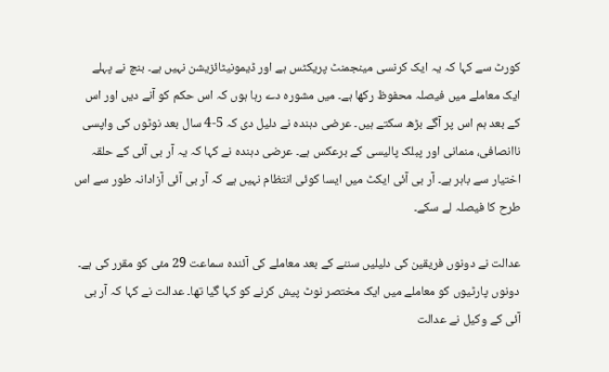کورٹ سے کہا کہ یہ ایک کرنسی مینجمنٹ پریکٹس ہے اور ڈیمونیٹائزیشن نہیں ہے۔ بنچ نے پہلے ایک معاملے میں فیصلہ محفوظ رکھا ہے۔ میں مشورہ دے رہا ہوں کہ اس حکم کو آنے دیں اور اس کے بعد ہم اس پر آگے بڑھ سکتے ہیں۔ عرضی دہندہ نے دلیل دی کہ 5-4 سال بعد نوٹوں کی واپسی ناانصافی، منمانی اور پبلک پالیسی کے برعکس ہے۔ عرضی دہندہ نے کہا کہ یہ آر بی آئی کے حلقہ اختیار سے باہر ہے۔ آر بی آئی ایکٹ میں ایسا کوئی انتظام نہیں ہے کہ آر بی آئی آزادانہ طور سے اس طرح کا فیصلہ لے سکے۔

عدالت نے دونوں فریقین کی دلیلیں سننے کے بعد معاملے کی آئندہ سماعت 29 مئی کو مقرر کی ہے۔ دونوں پارٹیوں کو معاملے میں ایک مختصر نوٹ پیش کرنے کو کہا گیا تھا۔ عدالت نے کہا کہ آر بی آئی کے وکیل نے عدالت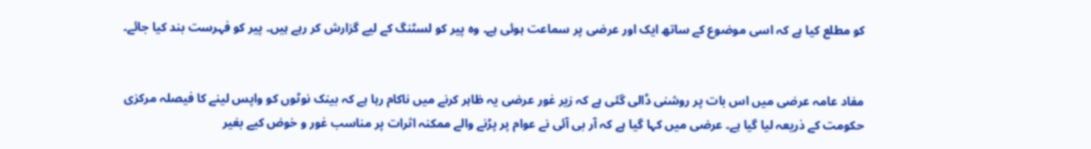کو مطلع کیا ہے کہ اسی موضوع کے ساتھ ایک اور عرضی پر سماعت ہوئی ہے۔ وہ پیر کو لسٹنگ کے لیے گزارش کر رہے ہیں۔ پیر کو فہرست بند کیا جائے۔


مفاد عامہ عرضی میں اس بات پر روشنی ڈالی گئی ہے کہ زیر غور عرضی یہ ظاہر کرنے میں ناکام رہا ہے کہ بینک نوٹوں کو واپس لینے کا فیصلہ مرکزی حکومت کے ذریعہ لیا گیا ہے۔ عرضی میں کہا گیا ہے کہ آر بی آئی نے عوام پر پڑنے والے ممکنہ اثرات پر مناسب غور و خوض کیے بغیر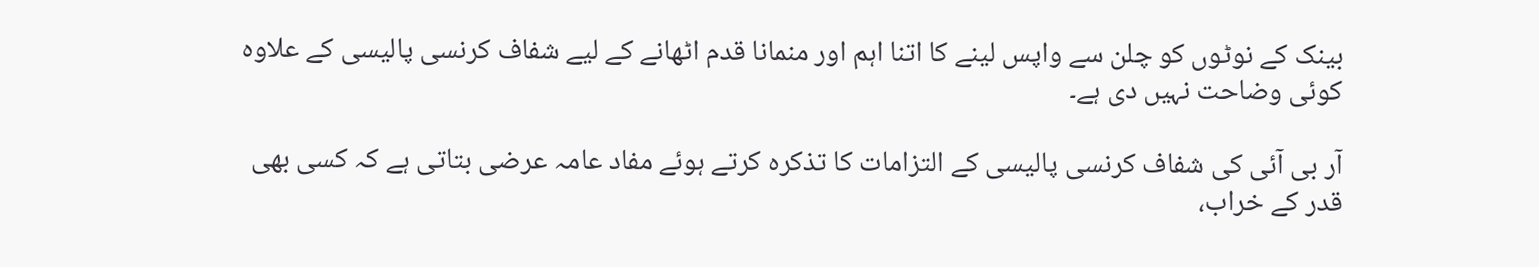بینک کے نوٹوں کو چلن سے واپس لینے کا اتنا اہم اور منمانا قدم اٹھانے کے لیے شفاف کرنسی پالیسی کے علاوہ کوئی وضاحت نہیں دی ہے۔

آر بی آئی کی شفاف کرنسی پالیسی کے التزامات کا تذکرہ کرتے ہوئے مفاد عامہ عرضی بتاتی ہے کہ کسی بھی قدر کے خراب،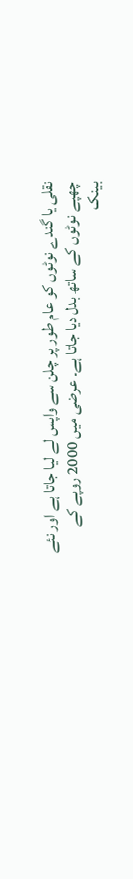نقلی یا گندے نوٹوں کو عام طور پر چلن سے واپس لے لیا جاتا ہے اور نئے چھپے نوٹوں کے ساتھ بدل دیا جاتا ہے۔ عرضی میں 2000 روپے کے بینک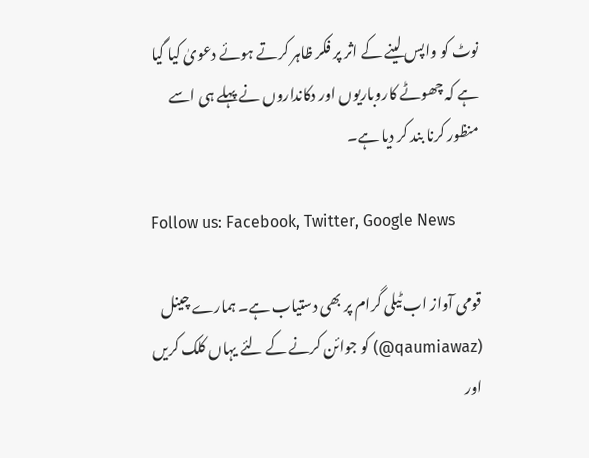نوٹ کو واپس لینے کے اثر پر فکر ظاہر کرتے ہوئے دعویٰ کیا گیا ہے کہ چھوٹے کاروباریوں اور دکانداروں نے پہلے ہی اسے منظور کرنا بند کر دیا ہے۔

Follow us: Facebook, Twitter, Google News

قومی آواز اب ٹیلی گرام پر بھی دستیاب ہے۔ ہمارے چینل (qaumiawaz@) کو جوائن کرنے کے لئے یہاں کلک کریں اور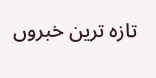تازہ ترین خبروں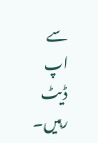سے اپ ڈیٹ رہیں۔